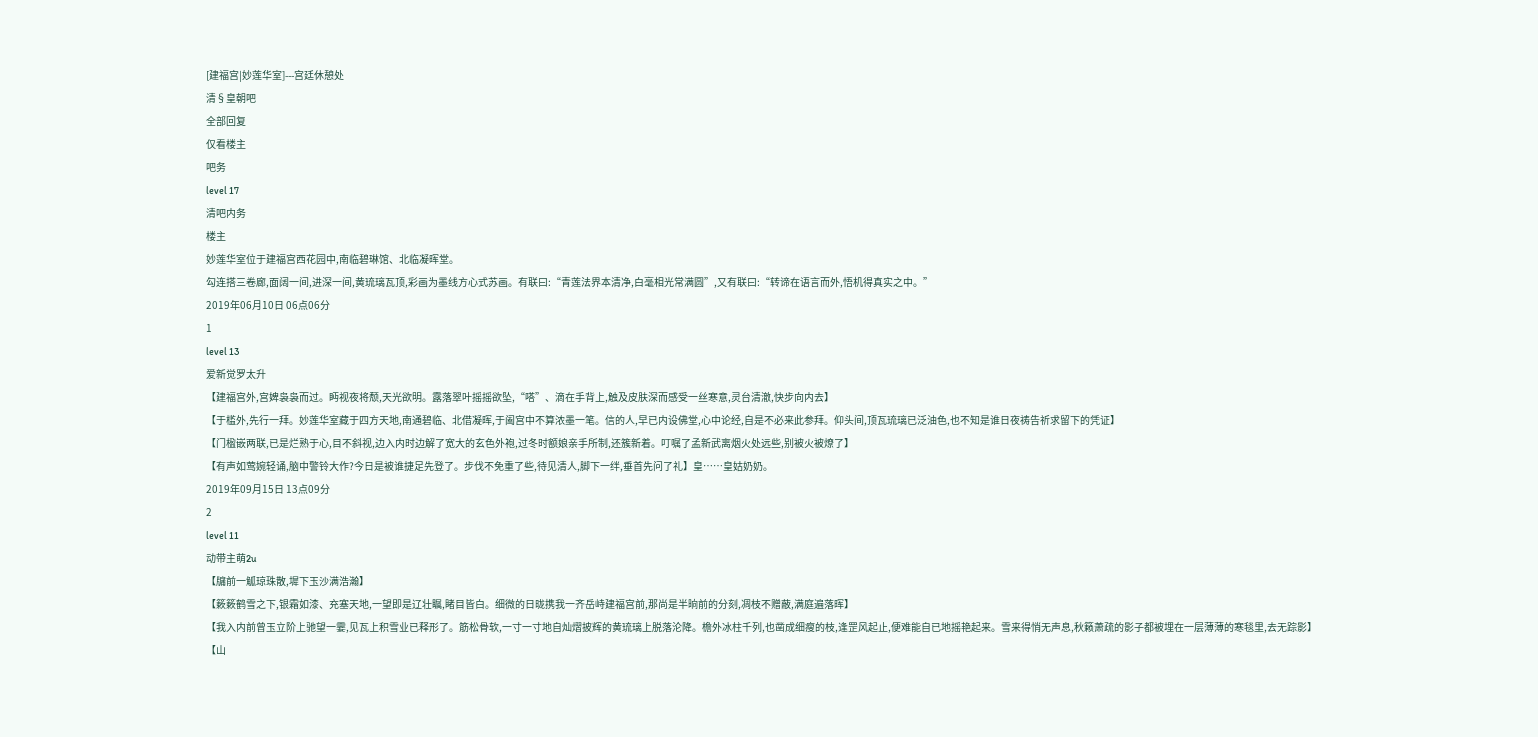[建福宫|妙莲华室]---宫廷休憩处
清§皇朝吧
全部回复
仅看楼主
吧务
level 17
清吧内务
楼主
妙莲华室位于建福宫西花园中,南临碧琳馆、北临凝晖堂。
勾连搭三卷廊,面阔一间,进深一间,黄琉璃瓦顶,彩画为墨线方心式苏画。有联曰:“青莲法界本清净,白毫相光常满圆”,又有联曰:“转谛在语言而外,悟机得真实之中。”
2019年06月10日 06点06分
1
level 13
爱新觉罗太升
【建福宫外,宫婢袅袅而过。眄视夜将颓,天光欲明。露落翠叶摇摇欲坠,“嗒”、滴在手背上,触及皮肤深而感受一丝寒意,灵台清澈,快步向内去】
【于槛外,先行一拜。妙莲华室藏于四方天地,南通碧临、北借凝晖,于阖宫中不算浓墨一笔。信的人,早已内设佛堂,心中论经,自是不必来此参拜。仰头间,顶瓦琉璃已泛油色,也不知是谁日夜祷告祈求留下的凭证】
【门楹嵌两联,已是烂熟于心,目不斜视,边入内时边解了宽大的玄色外袍,过冬时额娘亲手所制,还簇新着。叮嘱了孟新武离烟火处远些,别被火被燎了】
【有声如莺婉轻诵,脑中警铃大作?今日是被谁捷足先登了。步伐不免重了些,待见清人,脚下一绊,垂首先问了礼】皇……皇姑奶奶。
2019年09月15日 13点09分
2
level 11
动带主萌2u
【牖前一觚琼珠散,墀下玉沙满浩瀚】
【簌簌鹤雪之下,银霜如漆、充塞天地,一望即是辽壮瞩,睹目皆白。细微的日昽携我一齐岳峙建福宫前,那尚是半晌前的分刻,凋枝不赠蔽,满庭遍落晖】
【我入内前曾玉立阶上驰望一霎,见瓦上积雪业已释形了。筋松骨软,一寸一寸地自灿熠披辉的黄琉璃上脱落沦降。檐外冰柱千列,也凿成细瘦的枝,逢罡风起止,便难能自已地摇艳起来。雪来得悄无声息,秋籁萧疏的影子都被埋在一层薄薄的寒毯里,去无踪影】
【山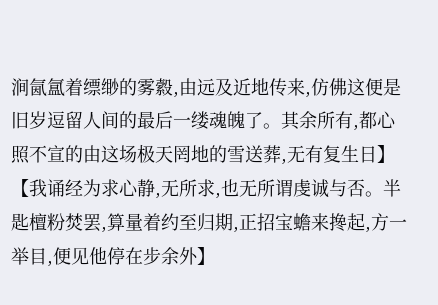涧氤氲着缥缈的雾縠,由远及近地传来,仿佛这便是旧岁逗留人间的最后一缕魂魄了。其余所有,都心照不宣的由这场极天罔地的雪送葬,无有复生日】
【我诵经为求心静,无所求,也无所谓虔诚与否。半匙檀粉焚罢,算量着约至归期,正招宝蟾来搀起,方一举目,便见他停在步余外】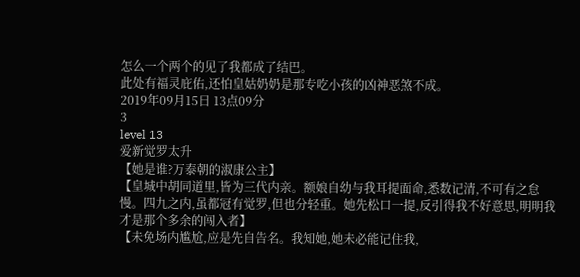怎么一个两个的见了我都成了结巴。
此处有福灵庇佑,还怕皇姑奶奶是那专吃小孩的凶神恶煞不成。
2019年09月15日 13点09分
3
level 13
爱新觉罗太升
【她是谁?万泰朝的淑康公主】
【皇城中胡同道里,皆为三代内亲。额娘自幼与我耳提面命,悉数记清,不可有之怠慢。四九之内,虽都冠有觉罗,但也分轻重。她先松口一提,反引得我不好意思,明明我才是那个多余的闯入者】
【未免场内尴尬,应是先自告名。我知她,她未必能记住我,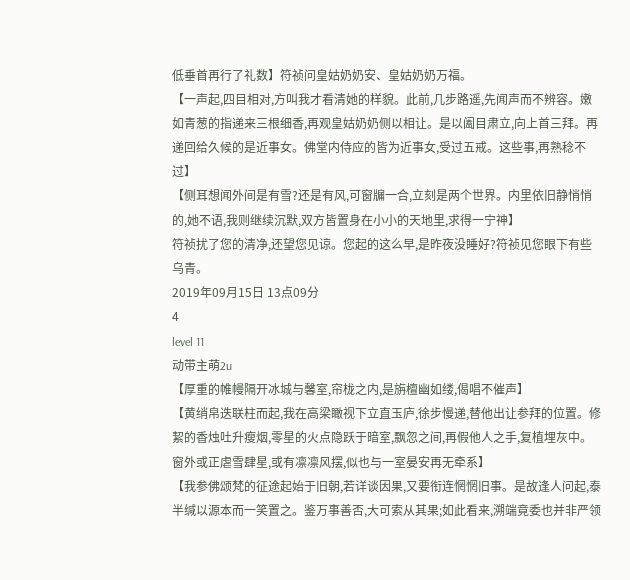低垂首再行了礼数】符祯问皇姑奶奶安、皇姑奶奶万福。
【一声起,四目相对,方叫我才看清她的样貌。此前,几步路遥,先闻声而不辨容。嫩如青葱的指递来三根细香,再观皇姑奶奶侧以相让。是以阖目肃立,向上首三拜。再递回给久候的是近事女。佛堂内侍应的皆为近事女,受过五戒。这些事,再熟稔不过】
【侧耳想闻外间是有雪?还是有风,可窗牖一合,立刻是两个世界。内里依旧静悄悄的,她不语,我则继续沉默,双方皆置身在小小的天地里,求得一宁神】
符祯扰了您的清净,还望您见谅。您起的这么早,是昨夜没睡好?符祯见您眼下有些乌青。
2019年09月15日 13点09分
4
level 11
动带主萌2u
【厚重的帷幔隔开冰城与馨室,帘栊之内,是旃檀幽如缕,偈唱不催声】
【黄绡帛迭联柱而起,我在高梁瞰视下立直玉庐,徐步慢递,替他出让参拜的位置。修絜的香烛吐升瘦烟,零星的火点隐跃于暗室,飘忽之间,再假他人之手,复植埋灰中。窗外或正虐雪肆星,或有凛凛风摆,似也与一室晏安再无牵系】
【我参佛颂梵的征途起始于旧朝,若详谈因果,又要衔连惘惘旧事。是故逢人问起,泰半缄以源本而一笑置之。鉴万事善否,大可索从其果;如此看来,溯端竟委也并非严领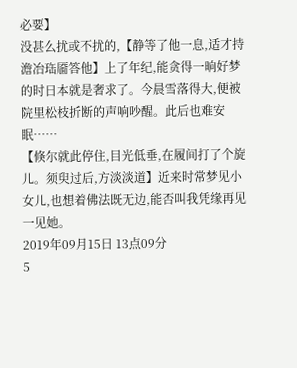必要】
没甚么扰或不扰的,【静等了他一息,适才持澹冶珤靥答他】上了年纪,能贪得一晌好梦的时日本就是奢求了。今晨雪落得大,便被院里松枝折断的声响吵醒。此后也难安眠……
【倏尔就此停住,目光低垂,在履间打了个旋儿。须臾过后,方淡淡道】近来时常梦见小女儿,也想着佛法既无边,能否叫我凭缘再见一见她。
2019年09月15日 13点09分
5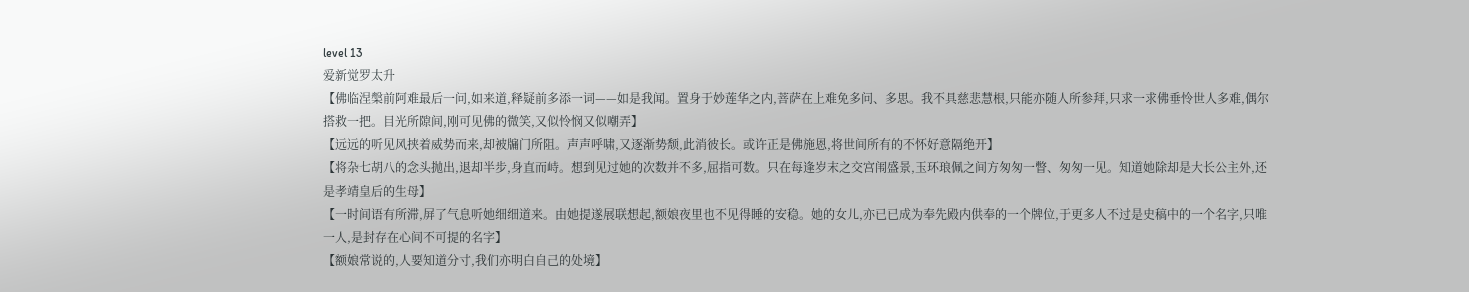level 13
爱新觉罗太升
【佛临涅槃前阿难最后一问,如来道,释疑前多添一词——如是我闻。置身于妙莲华之内,菩萨在上难免多问、多思。我不具慈悲慧根,只能亦随人所参拜,只求一求佛垂怜世人多难,偶尔搭救一把。目光所隙间,刚可见佛的微笑,又似怜悯又似嘲弄】
【远远的听见风挟着威势而来,却被牖门所阻。声声呼啸,又逐渐势颓,此消彼长。或许正是佛施恩,将世间所有的不怀好意隔绝开】
【将杂七胡八的念头抛出,退却半步,身直而峙。想到见过她的次数并不多,屈指可数。只在每逢岁末之交宫闱盛景,玉环琅佩之间方匆匆一瞥、匆匆一见。知道她除却是大长公主外,还是孝靖皇后的生母】
【一时间语有所滞,屏了气息听她细细道来。由她提遂展联想起,额娘夜里也不见得睡的安稳。她的女儿,亦已已成为奉先殿内供奉的一个牌位,于更多人不过是史稿中的一个名字,只唯一人,是封存在心间不可提的名字】
【额娘常说的,人要知道分寸,我们亦明白自己的处境】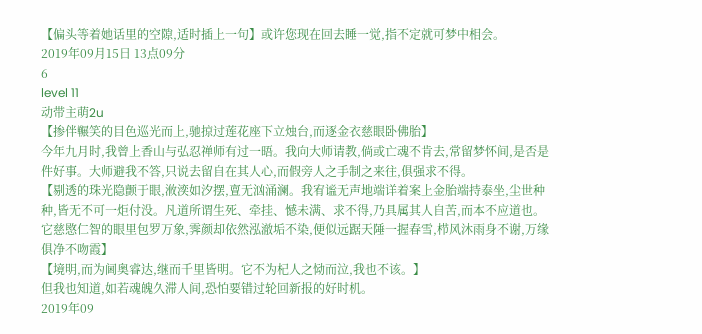【偏头等着她话里的空隙,适时插上一句】或许您现在回去睡一觉,指不定就可梦中相会。
2019年09月15日 13点09分
6
level 11
动带主萌2u
【掺伴冁笑的目色巡光而上,驰掠过莲花座下立烛台,而逐金衣慈眼卧佛胎】
今年九月时,我曾上香山与弘忍禅师有过一晤。我向大师请教,倘或亡魂不肯去,常留梦怀间,是否是件好事。大师避我不答,只说去留自在其人心,而假旁人之手制之来往,俱强求不得。
【剔透的珠光隐颤于眼,浟湙如汐摆,亶无汹涌澜。我宥谧无声地端详着案上金胎端持泰坐,尘世种种,皆无不可一炬付没。凡道所谓生死、牵挂、憾未满、求不得,乃具属其人自苦,而本不应道也。它慈愍仁智的眼里包罗万象,霁颜却依然泓澈垢不染,便似远踞天陲一握春雪,栉风沐雨身不谢,万缘俱净不吻霞】
【境明,而为阃奥睿达,继而千里皆明。它不为杞人之恸而泣,我也不该。】
但我也知道,如若魂魄久滞人间,恐怕要错过轮回新报的好时机。
2019年09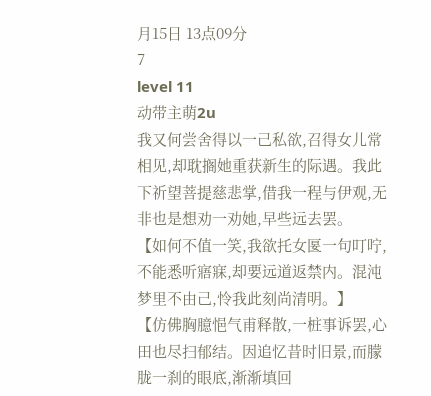月15日 13点09分
7
level 11
动带主萌2u
我又何尝舍得以一己私欲,召得女儿常相见,却耽搁她重获新生的际遇。我此下祈望菩提慈悲掌,借我一程与伊观,无非也是想劝一劝她,早些远去罢。
【如何不值一笑,我欲托女匽一句叮咛,不能悉听寤寐,却要远道返禁内。混沌梦里不由己,怜我此刻尚清明。】
【仿佛胸臆悒气甫释散,一桩事诉罢,心田也尽扫郁结。因追忆昔时旧景,而朦胧一刹的眼底,渐渐填回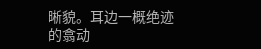晰貌。耳边一概绝迹的翕动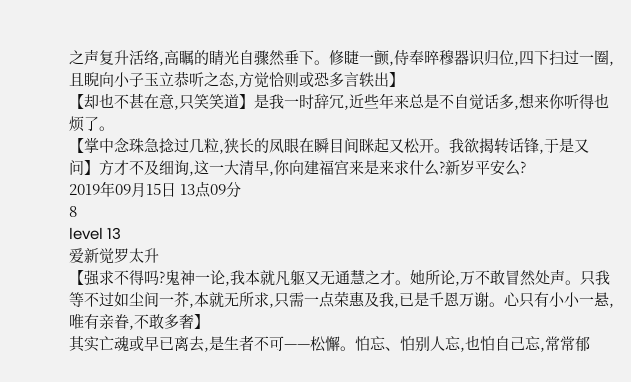之声复升活络,高瞩的睛光自骤然垂下。修睫一颤,侍奉晬穆器识归位,四下扫过一圈,且睨向小子玉立恭听之态,方觉恰则或恐多言轶出】
【却也不甚在意,只笑笑道】是我一时辞冗,近些年来总是不自觉话多,想来你听得也烦了。
【掌中念珠急捻过几粒,狭长的凤眼在瞬目间眯起又松开。我欲揭转话锋,于是又问】方才不及细询,这一大清早,你向建福宫来是来求什么?新岁平安么?
2019年09月15日 13点09分
8
level 13
爱新觉罗太升
【强求不得吗?鬼神一论,我本就凡躯又无通慧之才。她所论,万不敢冒然处声。只我等不过如尘间一芥,本就无所求,只需一点荣惠及我,已是千恩万谢。心只有小小一悬,唯有亲眷,不敢多奢】
其实亡魂或早已离去,是生者不可——松懈。怕忘、怕别人忘,也怕自己忘,常常郁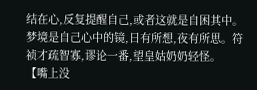结在心,反复提醒自己,或者这就是自困其中。梦境是自己心中的镜,日有所想,夜有所思。符祯才疏智寡,谬论一番,望皇姑奶奶轻怪。
【嘴上没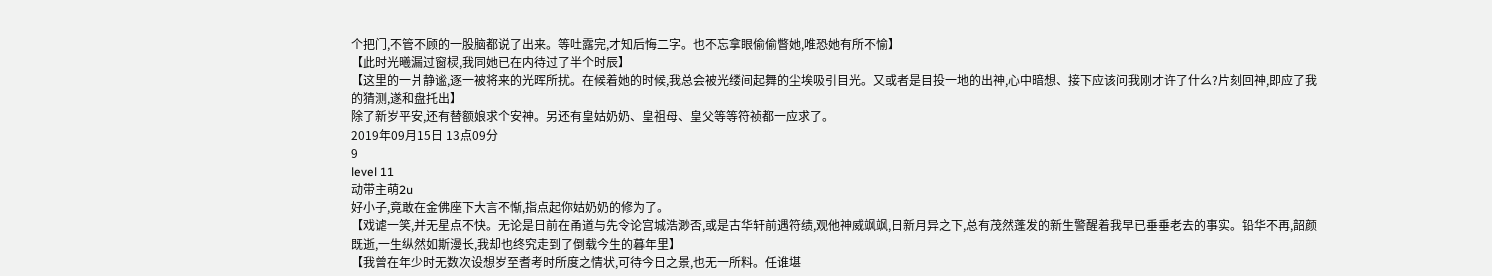个把门,不管不顾的一股脑都说了出来。等吐露完,才知后悔二字。也不忘拿眼偷偷瞥她,唯恐她有所不愉】
【此时光曦漏过窗棂,我同她已在内待过了半个时辰】
【这里的一爿静谧,逐一被将来的光晖所扰。在候着她的时候,我总会被光缕间起舞的尘埃吸引目光。又或者是目投一地的出神,心中暗想、接下应该问我刚才许了什么?片刻回神,即应了我的猜测,遂和盘托出】
除了新岁平安,还有替额娘求个安神。另还有皇姑奶奶、皇祖母、皇父等等符祯都一应求了。
2019年09月15日 13点09分
9
level 11
动带主萌2u
好小子,竟敢在金佛座下大言不惭,指点起你姑奶奶的修为了。
【戏谑一笑,并无星点不快。无论是日前在甬道与先令论宫城浩渺否,或是古华轩前遇符绩,观他神威飒飒,日新月异之下,总有茂然蓬发的新生警醒着我早已垂垂老去的事实。铅华不再,韶颜既逝,一生纵然如斯漫长,我却也终究走到了倒载今生的暮年里】
【我曾在年少时无数次设想岁至耆考时所度之情状,可待今日之景,也无一所料。任谁堪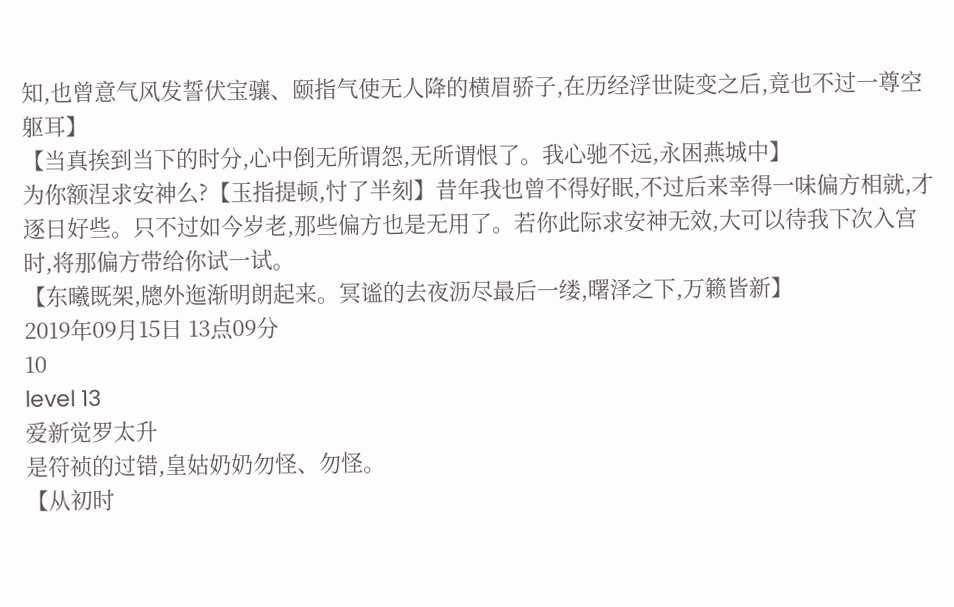知,也曾意气风发誓伏宝骧、颐指气使无人降的横眉骄子,在历经浮世陡变之后,竟也不过一尊空躯耳】
【当真挨到当下的时分,心中倒无所谓怨,无所谓恨了。我心驰不远,永困燕城中】
为你额涅求安神么?【玉指提顿,忖了半刻】昔年我也曾不得好眠,不过后来幸得一味偏方相就,才逐日好些。只不过如今岁老,那些偏方也是无用了。若你此际求安神无效,大可以待我下次入宫时,将那偏方带给你试一试。
【东曦既架,牕外迤渐明朗起来。冥谧的去夜沥尽最后一缕,曙泽之下,万籁皆新】
2019年09月15日 13点09分
10
level 13
爱新觉罗太升
是符祯的过错,皇姑奶奶勿怪、勿怪。
【从初时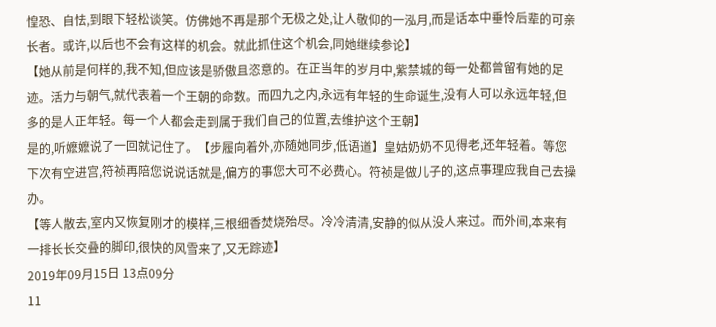惶恐、自怯,到眼下轻松谈笑。仿佛她不再是那个无极之处,让人敬仰的一泓月,而是话本中垂怜后辈的可亲长者。或许,以后也不会有这样的机会。就此抓住这个机会,同她继续参论】
【她从前是何样的,我不知,但应该是骄傲且恣意的。在正当年的岁月中,紫禁城的每一处都曾留有她的足迹。活力与朝气,就代表着一个王朝的命数。而四九之内,永远有年轻的生命诞生,没有人可以永远年轻,但多的是人正年轻。每一个人都会走到属于我们自己的位置,去维护这个王朝】
是的,听嬷嬷说了一回就记住了。【步履向着外,亦随她同步,低语道】皇姑奶奶不见得老,还年轻着。等您下次有空进宫,符祯再陪您说说话就是,偏方的事您大可不必费心。符祯是做儿子的,这点事理应我自己去操办。
【等人散去,室内又恢复刚才的模样,三根细香焚烧殆尽。冷冷清清,安静的似从没人来过。而外间,本来有一排长长交叠的脚印,很快的风雪来了,又无踪迹】
2019年09月15日 13点09分
11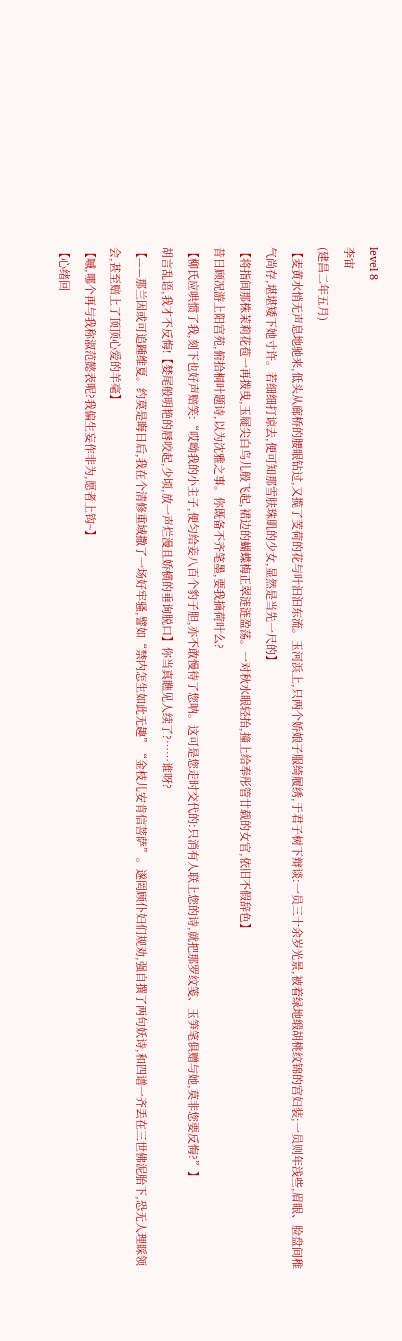level 8
李宙
(建昌二年五月)
【麦黄水悄无声息地驰来,低头从廊桥的腰眼钻过,又揽了芰荷的花与叶汩汩东流。玉河浜上,只两个娇娘子服绮履绣,于君子树下辩谈:一员三十余岁光景,被着绿地缎胡桃纹锦的宫妇装;一员则年浅些,眉眼、脸盘间稚气尚存,堪堪矮下她寸许。若细细打谅去,便可知那雪肤珠肌的少女,显然是当先一尺的】
【将指间那株茉莉花苞一再拨曳,玉屣尖白鸟儿般飞起,裙边的蝴蝶梅正翠涟涟盈荡。一对秋水眼轻抬,撞上给奉彤管廿载的女官,依旧不假辞色】
昔日顾况游上阳宫苑,俯拾桐叶题诗,以为沈雅之事。你既备不齐笔墨,要我摘荷叶么?
【柳氏应哄惯了我,刻下也好声赔笑:“哎呦我的小主子,便匀给妾八百个豹子胆,亦不敢慢待了您呐。这可是您走时交代的:只消有人联上您的诗,就把那罗纹笺、玉笋笔俱赠与她,莫非您要反悔?”】
胡言乱语,我才不反悔!【婪尾般明艳的唇咬起,少顷,放一声烂漫且娇横的垂询脱口】你当真瞧见人续了?……谁呀?
【——那兰因或可追踵维夏。约莫是晦日后,我在个清修重域撒了一场好牢骚,譬如“禁内怎生如此无趣”“金枝儿安肯信菩萨”。遂罔顾仆妇们规劝,强自撰了两句妖诗,和四谱一齐丢在三世佛泥胎下,恐无人理睬领会,甚至赔上了顶顶心爱的羊毫】
【嘁,哪个再与我称淑范懿表呢?我偏生妄作非为,愿者上钩~】
【心绪回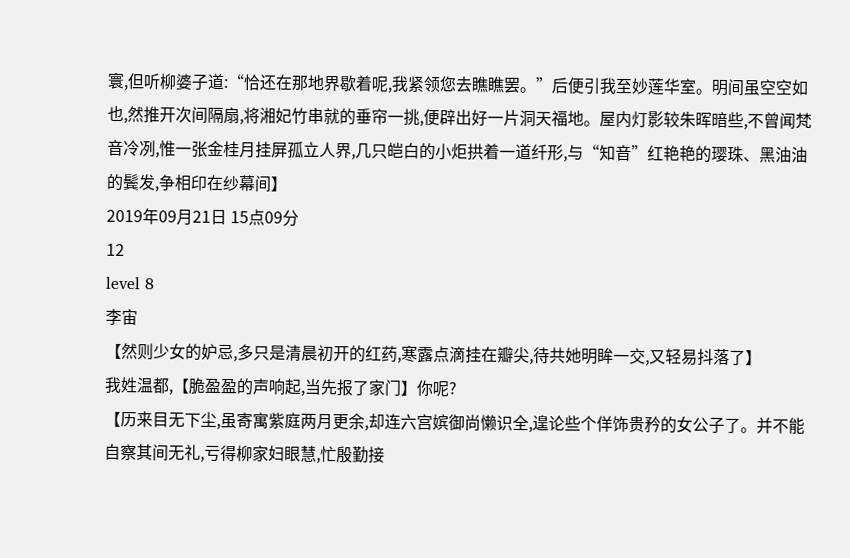寰,但听柳婆子道:“恰还在那地界歇着呢,我紧领您去瞧瞧罢。”后便引我至妙莲华室。明间虽空空如也,然推开次间隔扇,将湘妃竹串就的垂帘一挑,便辟出好一片洞天福地。屋内灯影较朱晖暗些,不曾闻梵音冷冽,惟一张金桂月挂屏孤立人界,几只皑白的小炬拱着一道纤形,与“知音”红艳艳的璎珠、黑油油的鬓发,争相印在纱幕间】
2019年09月21日 15点09分
12
level 8
李宙
【然则少女的妒忌,多只是清晨初开的红药,寒露点滴挂在瓣尖,待共她明眸一交,又轻易抖落了】
我姓温都,【脆盈盈的声响起,当先报了家门】你呢?
【历来目无下尘,虽寄寓紫庭两月更余,却连六宫嫔御尚懒识全,遑论些个佯饰贵矜的女公子了。并不能自察其间无礼,亏得柳家妇眼慧,忙殷勤接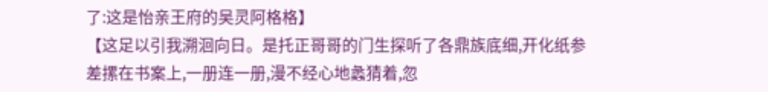了:这是怡亲王府的吴灵阿格格】
【这足以引我溯洄向日。是托正哥哥的门生探听了各鼎族底细,开化纸参差摞在书案上,一册连一册,漫不经心地蠡猜着,忽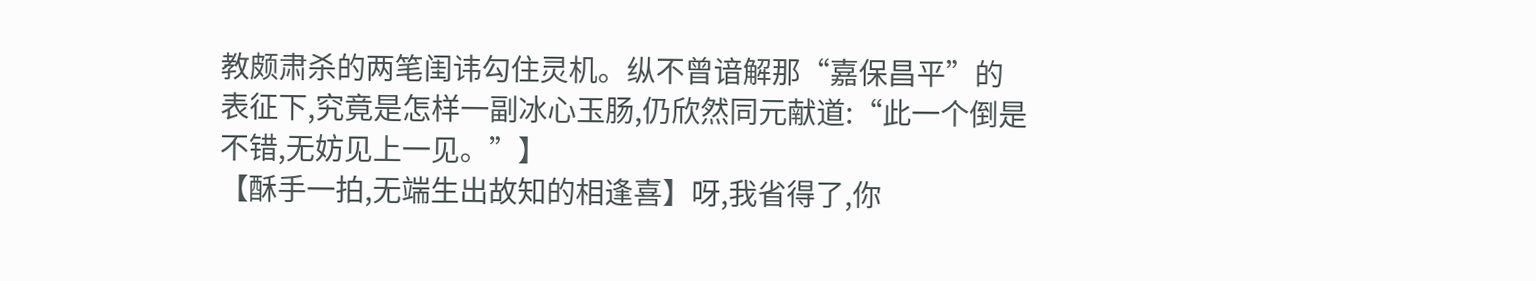教颇肃杀的两笔闺讳勾住灵机。纵不曾谙解那“嘉保昌平”的表征下,究竟是怎样一副冰心玉肠,仍欣然同元献道:“此一个倒是不错,无妨见上一见。”】
【酥手一拍,无端生出故知的相逢喜】呀,我省得了,你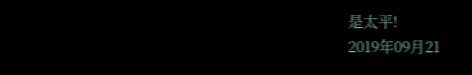是太平!
2019年09月21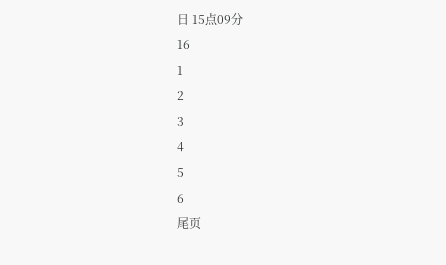日 15点09分
16
1
2
3
4
5
6
尾页